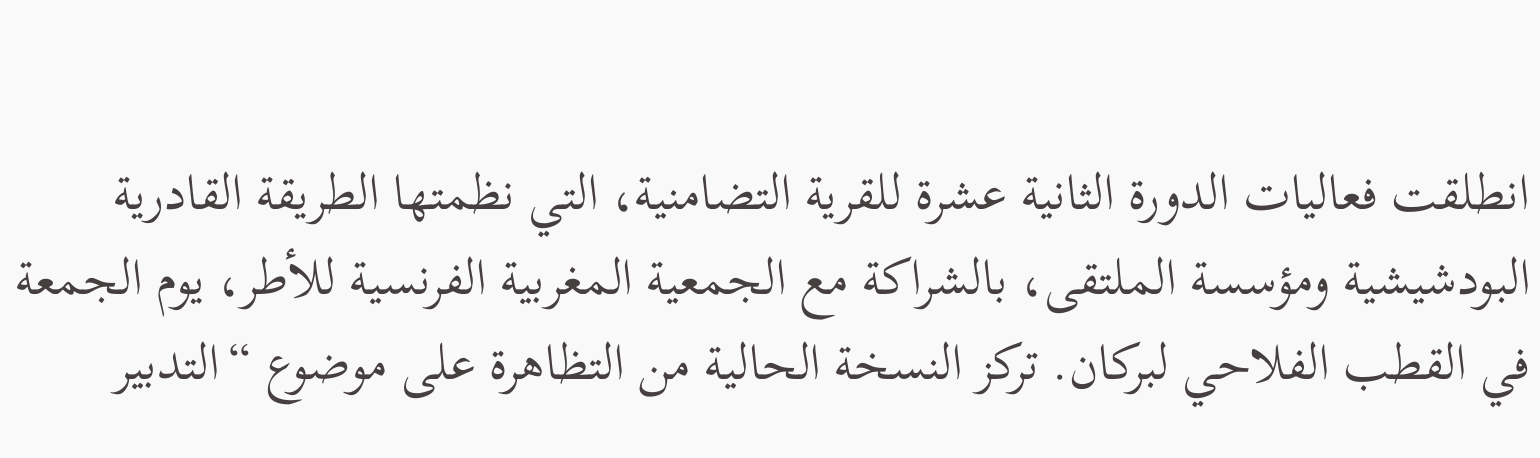انطلقت فعاليات الدورة الثانية عشرة للقرية التضامنية، التي نظمتها الطريقة القادرية البودشيشية ومؤسسة الملتقى، بالشراكة مع الجمعية المغربية الفرنسية للأطر، يوم الجمعة في القطب الفلاحي لبركان. تركز النسخة الحالية من التظاهرة على موضوع “التدبير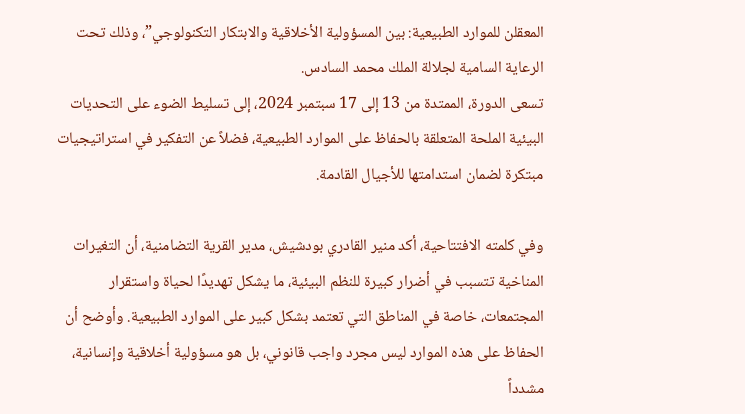المعقلن للموارد الطبيعية: بين المسؤولية الأخلاقية والابتكار التكنولوجي”، وذلك تحت الرعاية السامية لجلالة الملك محمد السادس.
تسعى الدورة، الممتدة من 13 إلى 17 سبتمبر 2024، إلى تسليط الضوء على التحديات البيئية الملحة المتعلقة بالحفاظ على الموارد الطبيعية، فضلاً عن التفكير في استراتيجيات مبتكرة لضمان استدامتها للأجيال القادمة.

وفي كلمته الافتتاحية، أكد منير القادري بودشيش، مدير القرية التضامنية، أن التغيرات المناخية تتسبب في أضرار كبيرة للنظم البيئية، ما يشكل تهديدًا لحياة واستقرار المجتمعات، خاصة في المناطق التي تعتمد بشكل كبير على الموارد الطبيعية. وأوضح أن الحفاظ على هذه الموارد ليس مجرد واجب قانوني، بل هو مسؤولية أخلاقية وإنسانية، مشدداً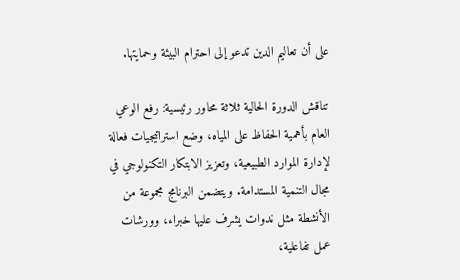على أن تعاليم الدين تدعو إلى احترام البيئة وحمايتها.

تناقش الدورة الحالية ثلاثة محاور رئيسية: رفع الوعي العام بأهمية الحفاظ على المياه، وضع استراتيجيات فعالة لإدارة الموارد الطبيعية، وتعزيز الابتكار التكنولوجي في مجال التنمية المستدامة. ويتضمن البرنامج مجموعة من الأنشطة مثل ندوات يشرف عليها خبراء، وورشات عمل تفاعلية،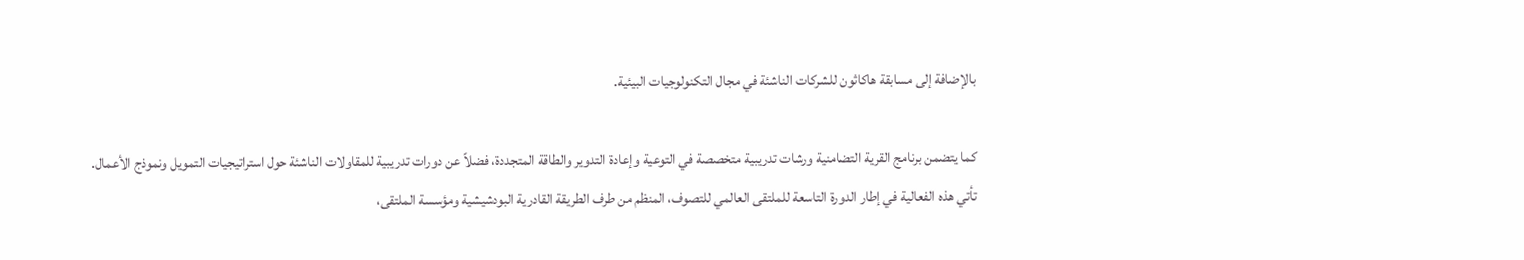بالإضافة إلى مسابقة هاكاثون للشركات الناشئة في مجال التكنولوجيات البيئية.

كما يتضمن برنامج القرية التضامنية ورشات تدريبية متخصصة في التوعية وإعادة التدوير والطاقة المتجددة، فضلاً عن دورات تدريبية للمقاولات الناشئة حول استراتيجيات التمويل ونموذج الأعمال.
تأتي هذه الفعالية في إطار الدورة التاسعة للملتقى العالمي للتصوف، المنظم من طرف الطريقة القادرية البودشيشية ومؤسسة الملتقى،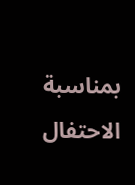بمناسبة الاحتفال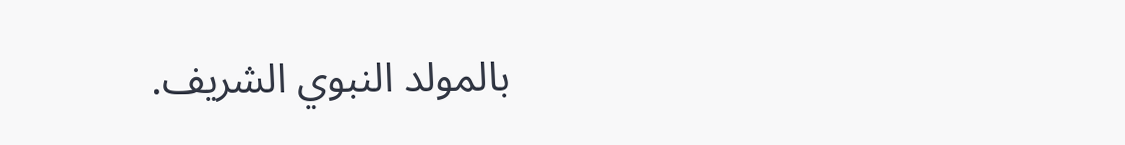بالمولد النبوي الشريف.